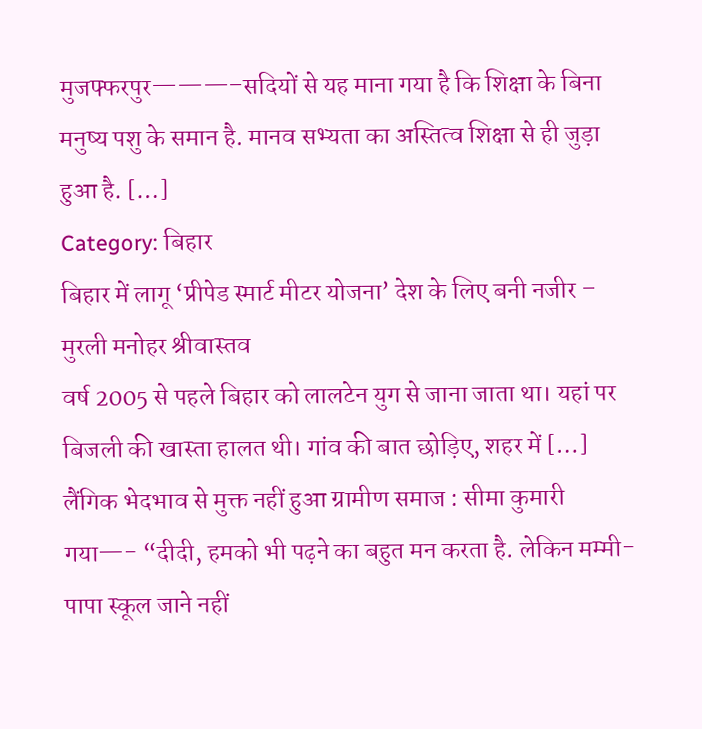मुजफ्फरपुर———–सदियों से यह माना गया है कि शिक्षा के बिना मनुष्य पशु के समान है. मानव सभ्यता का अस्तित्व शिक्षा से ही जुड़ा हुआ है. […]
Category: बिहार
बिहार में लागू ‘प्रीपेड स्मार्ट मीटर योजना’ देश के लिए बनी नजीर – मुरली मनोहर श्रीवास्तव
वर्ष 2005 से पहले बिहार को लालटेन युग से जाना जाता था। यहां पर बिजली की खास्ता हालत थी। गांव की बात छोड़िए, शहर में […]
लैंगिक भेदभाव से मुक्त नहीं हुआ ग्रामीण समाज : सीमा कुमारी
गया—- “दीदी, हमको भी पढ़ने का बहुत मन करता है. लेकिन मम्मी-पापा स्कूल जाने नहीं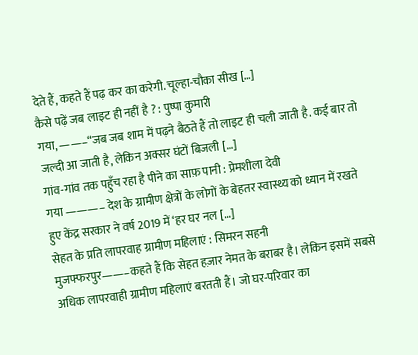देते हैं, कहते हैं पढ़ कर का करेगी. चूल्हा-चौका सीख […]
कैसे पढ़ें जब लाइट ही नहीं है ? : पुष्पा कुमारी
गया, ——–“जब जब शाम में पढ़ने बैठते हैं तो लाइट ही चली जाती है. कई बार तो जल्दी आ जाती है, लेकिन अक्सर घंटों बिजली […]
गांव-गांव तक पहुँच रहा है पीने का साफ़ पानी : प्रेमशीला देवी
गया ———– देश के ग्रामीण क्षेत्रों के लोगों के बेहतर स्वास्थ्य को ध्यान में रखते हुए केंद्र सरकार ने वर्ष 2019 में ‘हर घर नल […]
सेहत के प्रति लापरवाह ग्रामीण महिलाएं : सिमरन सहनी
मुजफ्फरपुर——–कहते हैं कि सेहत हज़ार नेमत के बराबर है। लेकिन इसमें सबसे अधिक लापरवाही ग्रामीण महिलाएं बरतती हैं। जो घर-परिवार का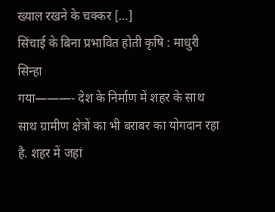ख्याल रखने के चक्कर […]
सिंचाई के बिना प्रभावित होती कृषि : माधुरी सिन्हा
गया———- देश के निर्माण में शहर के साथ साथ ग्रामीण क्षेत्रों का भी बराबर का योगदान रहा है. शहर में जहां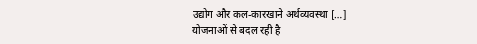उद्योग और कल-कारखाने अर्थव्यवस्था […]
योजनाओं से बदल रही है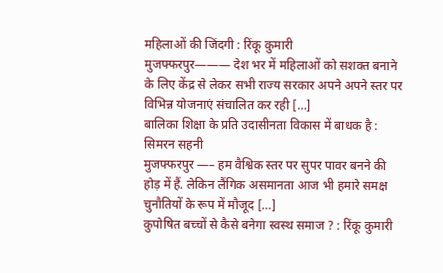महिलाओं की जिंदगी : रिंकू कुमारी
मुजफ्फरपुर——— देश भर में महिलाओं को सशक्त बनाने के लिए केंद्र से लेकर सभी राज्य सरकार अपने अपने स्तर पर विभिन्न योजनाएं संचालित कर रही […]
बालिका शिक्षा के प्रति उदासीनता विकास में बाधक है : सिमरन सहनी
मुजफ्फरपुर —– हम वैश्विक स्तर पर सुपर पावर बनने की होड़ में हैं. लेकिन लैंगिक असमानता आज भी हमारे समक्ष चुनौतियों के रूप में मौजूद […]
कुपोषित बच्चों से कैसे बनेगा स्वस्थ समाज ? : रिंकू कुमारी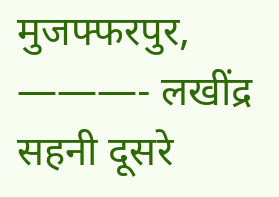मुजफ्फरपुर, ———- लखींद्र सहनी दूसरे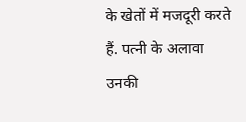के खेतों में मजदूरी करते हैं. पत्नी के अलावा उनकी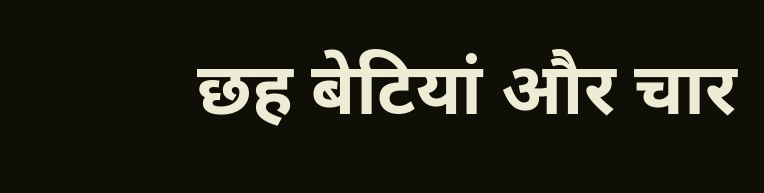छह बेटियां और चार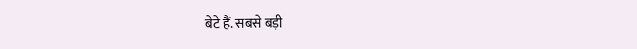बेटे हैं. सबसे बड़ी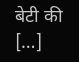बेटी की […]